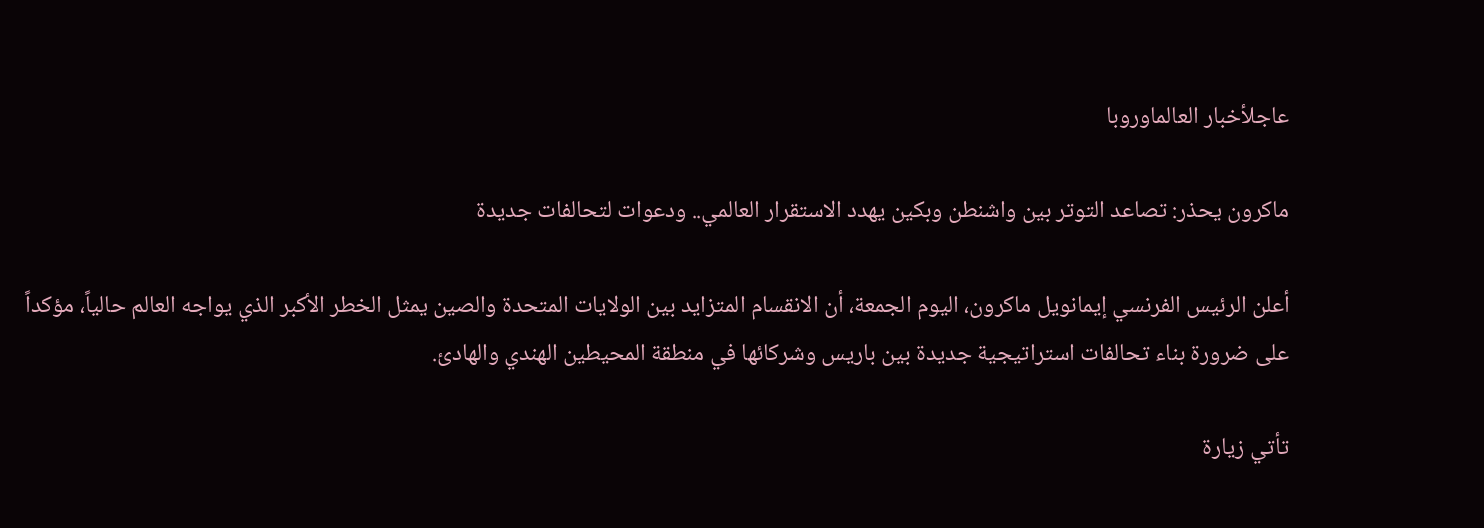عاجلأخبار العالماوروبا

ماكرون يحذر: تصاعد التوتر بين واشنطن وبكين يهدد الاستقرار العالمي.. ودعوات لتحالفات جديدة

أعلن الرئيس الفرنسي إيمانويل ماكرون، اليوم الجمعة، أن الانقسام المتزايد بين الولايات المتحدة والصين يمثل الخطر الأكبر الذي يواجه العالم حالياً، مؤكداً على ضرورة بناء تحالفات استراتيجية جديدة بين باريس وشركائها في منطقة المحيطين الهندي والهادئ.

تأتي زيارة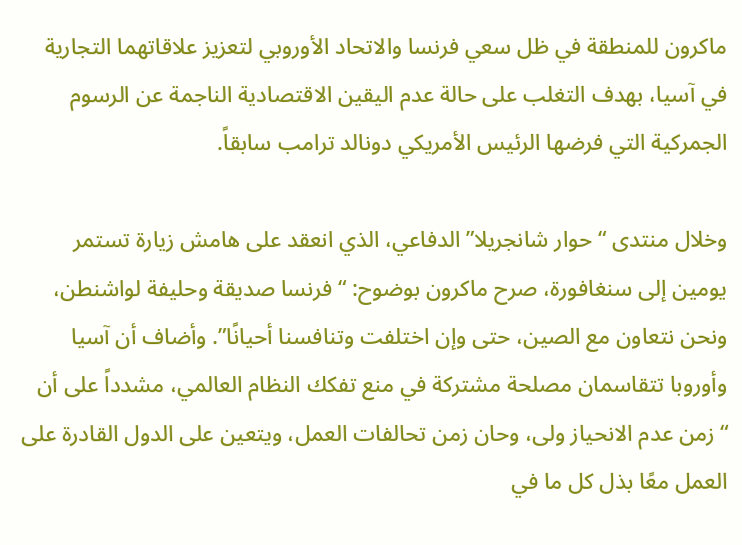ماكرون للمنطقة في ظل سعي فرنسا والاتحاد الأوروبي لتعزيز علاقاتهما التجارية في آسيا، بهدف التغلب على حالة عدم اليقين الاقتصادية الناجمة عن الرسوم الجمركية التي فرضها الرئيس الأمريكي دونالد ترامب سابقاً.

وخلال منتدى “حوار شانجريلا” الدفاعي، الذي انعقد على هامش زيارة تستمر يومين إلى سنغافورة، صرح ماكرون بوضوح: “فرنسا صديقة وحليفة لواشنطن، ونحن نتعاون مع الصين، حتى وإن اختلفت وتنافسنا أحيانًا”. وأضاف أن آسيا وأوروبا تتقاسمان مصلحة مشتركة في منع تفكك النظام العالمي، مشدداً على أن “زمن عدم الانحياز ولى، وحان زمن تحالفات العمل، ويتعين على الدول القادرة على العمل معًا بذل كل ما في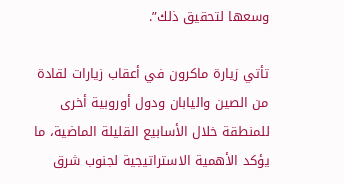وسعها لتحقيق ذلك”.

تأتي زيارة ماكرون في أعقاب زيارات لقادة من الصين واليابان ودول أوروبية أخرى للمنطقة خلال الأسابيع القليلة الماضية، ما يؤكد الأهمية الاستراتيجية لجنوب شرق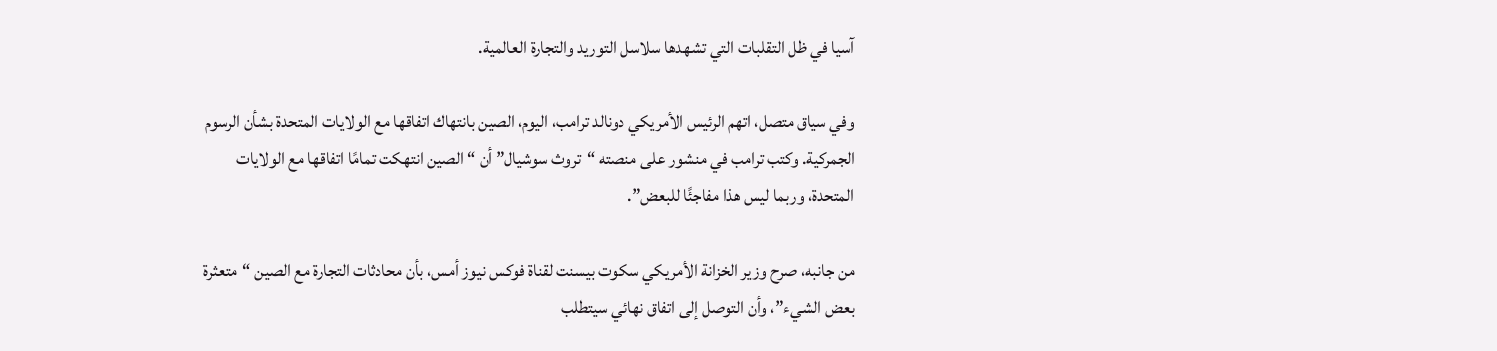آسيا في ظل التقلبات التي تشهدها سلاسل التوريد والتجارة العالمية.

وفي سياق متصل، اتهم الرئيس الأمريكي دونالد ترامب، اليوم، الصين بانتهاك اتفاقها مع الولايات المتحدة بشأن الرسوم الجمركية. وكتب ترامب في منشور على منصته “تروث سوشيال” أن “الصين انتهكت تمامًا اتفاقها مع الولايات المتحدة، وربما ليس هذا مفاجئًا للبعض”.

من جانبه، صرح وزير الخزانة الأمريكي سكوت بيسنت لقناة فوكس نيوز أمس، بأن محادثات التجارة مع الصين “متعثرة بعض الشيء”، وأن التوصل إلى اتفاق نهائي سيتطلب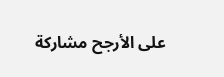على الأرجح مشاركة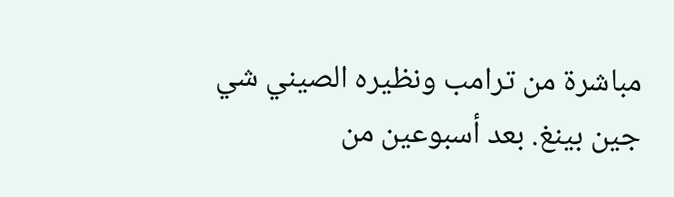مباشرة من ترامب ونظيره الصيني شي جين بينغ. بعد أسبوعين من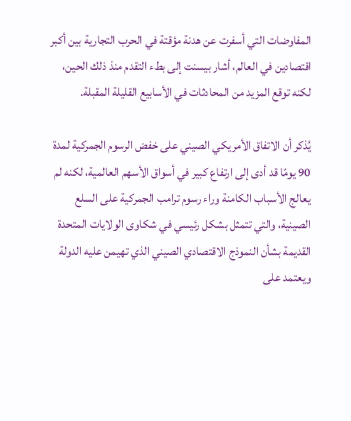المفاوضات التي أسفرت عن هدنة مؤقتة في الحرب التجارية بين أكبر اقتصادين في العالم، أشار بيسنت إلى بطء التقدم منذ ذلك الحين، لكنه توقع المزيد من المحادثات في الأسابيع القليلة المقبلة.

يُذكر أن الاتفاق الأمريكي الصيني على خفض الرسوم الجمركية لمدة 90 يومًا قد أدى إلى ارتفاع كبير في أسواق الأسهم العالمية، لكنه لم يعالج الأسباب الكامنة وراء رسوم ترامب الجمركية على السلع الصينية، والتي تتمثل بشكل رئيسي في شكاوى الولايات المتحدة القديمة بشأن النموذج الاقتصادي الصيني الذي تهيمن عليه الدولة ويعتمد على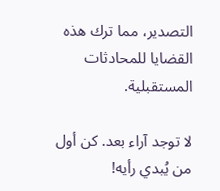التصدير، مما ترك هذه القضايا للمحادثات المستقبلية.

لا توجد آراء بعد. كن أول من يُبدي رأيه!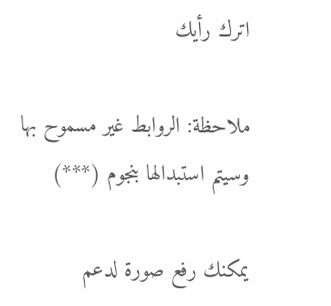اترك رأيك

ملاحظة: الروابط غير مسموح بها وسيتم استبدالها بنجوم (***)

يمكنك رفع صورة لدعم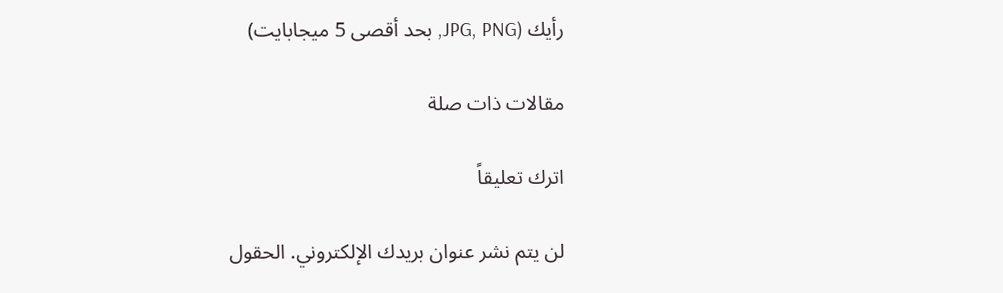رأيك (JPG, PNG, بحد أقصى 5 ميجابايت)

مقالات ذات صلة

اترك تعليقاً

لن يتم نشر عنوان بريدك الإلكتروني. الحقول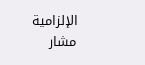الإلزامية مشار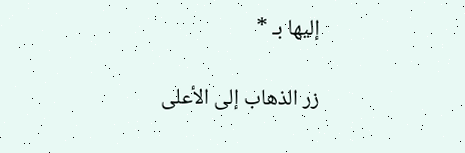إليها بـ *

زر الذهاب إلى الأعلى